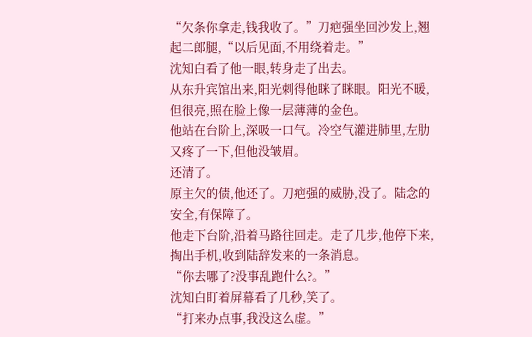“欠条你拿走,钱我收了。”刀疤强坐回沙发上,翘起二郎腿,“以后见面,不用绕着走。”
沈知白看了他一眼,转身走了出去。
从东升宾馆出来,阳光刺得他眯了眯眼。阳光不暖,但很亮,照在脸上像一层薄薄的金色。
他站在台阶上,深吸一口气。冷空气灌进肺里,左肋又疼了一下,但他没皱眉。
还清了。
原主欠的债,他还了。刀疤强的威胁,没了。陆念的安全,有保障了。
他走下台阶,沿着马路往回走。走了几步,他停下来,掏出手机,收到陆辞发来的一条消息。
“你去哪了?没事乱跑什么?。”
沈知白盯着屏幕看了几秒,笑了。
“打来办点事,我没这么虚。”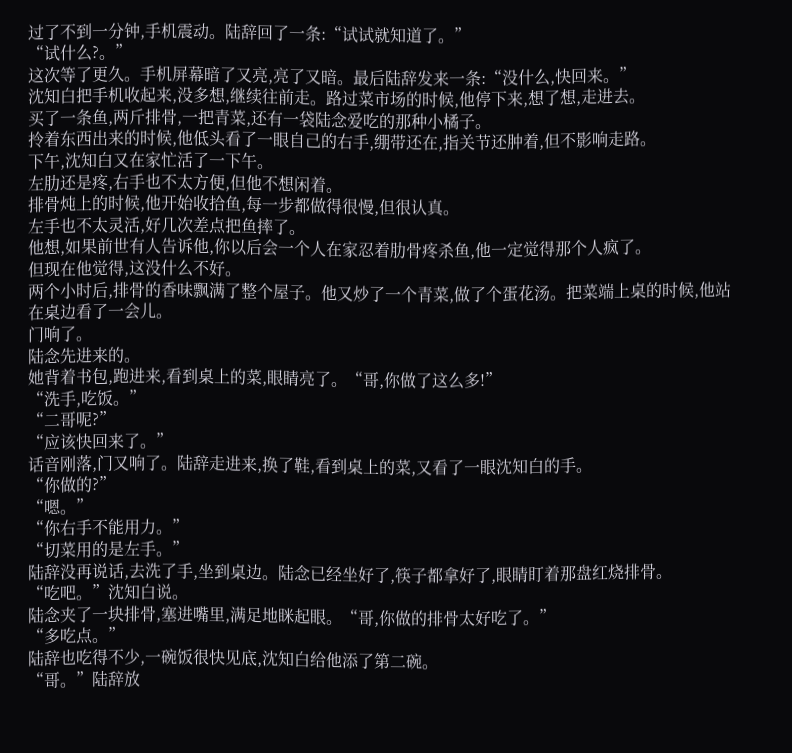过了不到一分钟,手机震动。陆辞回了一条:“试试就知道了。”
“试什么?。”
这次等了更久。手机屏幕暗了又亮,亮了又暗。最后陆辞发来一条:“没什么,快回来。”
沈知白把手机收起来,没多想,继续往前走。路过菜市场的时候,他停下来,想了想,走进去。
买了一条鱼,两斤排骨,一把青菜,还有一袋陆念爱吃的那种小橘子。
拎着东西出来的时候,他低头看了一眼自己的右手,绷带还在,指关节还肿着,但不影响走路。
下午,沈知白又在家忙活了一下午。
左肋还是疼,右手也不太方便,但他不想闲着。
排骨炖上的时候,他开始收拾鱼,每一步都做得很慢,但很认真。
左手也不太灵活,好几次差点把鱼摔了。
他想,如果前世有人告诉他,你以后会一个人在家忍着肋骨疼杀鱼,他一定觉得那个人疯了。
但现在他觉得,这没什么不好。
两个小时后,排骨的香味飘满了整个屋子。他又炒了一个青菜,做了个蛋花汤。把菜端上桌的时候,他站在桌边看了一会儿。
门响了。
陆念先进来的。
她背着书包,跑进来,看到桌上的菜,眼睛亮了。“哥,你做了这么多!”
“洗手,吃饭。”
“二哥呢?”
“应该快回来了。”
话音刚落,门又响了。陆辞走进来,换了鞋,看到桌上的菜,又看了一眼沈知白的手。
“你做的?”
“嗯。”
“你右手不能用力。”
“切菜用的是左手。”
陆辞没再说话,去洗了手,坐到桌边。陆念已经坐好了,筷子都拿好了,眼睛盯着那盘红烧排骨。
“吃吧。”沈知白说。
陆念夹了一块排骨,塞进嘴里,满足地眯起眼。“哥,你做的排骨太好吃了。”
“多吃点。”
陆辞也吃得不少,一碗饭很快见底,沈知白给他添了第二碗。
“哥。”陆辞放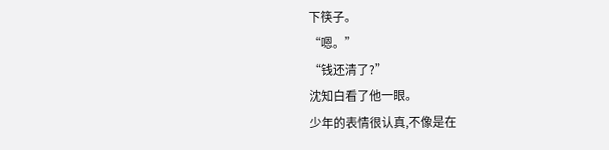下筷子。
“嗯。”
“钱还清了?”
沈知白看了他一眼。
少年的表情很认真,不像是在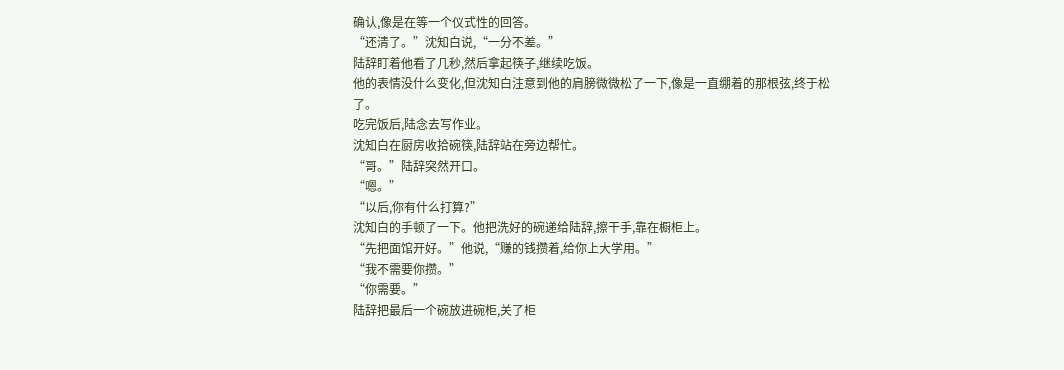确认,像是在等一个仪式性的回答。
“还清了。”沈知白说,“一分不差。”
陆辞盯着他看了几秒,然后拿起筷子,继续吃饭。
他的表情没什么变化,但沈知白注意到他的肩膀微微松了一下,像是一直绷着的那根弦,终于松了。
吃完饭后,陆念去写作业。
沈知白在厨房收拾碗筷,陆辞站在旁边帮忙。
“哥。”陆辞突然开口。
“嗯。”
“以后,你有什么打算?”
沈知白的手顿了一下。他把洗好的碗递给陆辞,擦干手,靠在橱柜上。
“先把面馆开好。”他说,“赚的钱攒着,给你上大学用。”
“我不需要你攒。”
“你需要。”
陆辞把最后一个碗放进碗柜,关了柜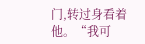门,转过身看着他。“我可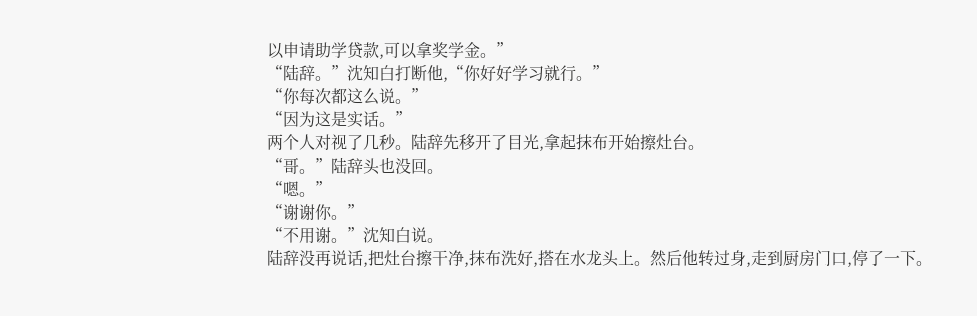以申请助学贷款,可以拿奖学金。”
“陆辞。”沈知白打断他,“你好好学习就行。”
“你每次都这么说。”
“因为这是实话。”
两个人对视了几秒。陆辞先移开了目光,拿起抹布开始擦灶台。
“哥。”陆辞头也没回。
“嗯。”
“谢谢你。”
“不用谢。”沈知白说。
陆辞没再说话,把灶台擦干净,抹布洗好,搭在水龙头上。然后他转过身,走到厨房门口,停了一下。